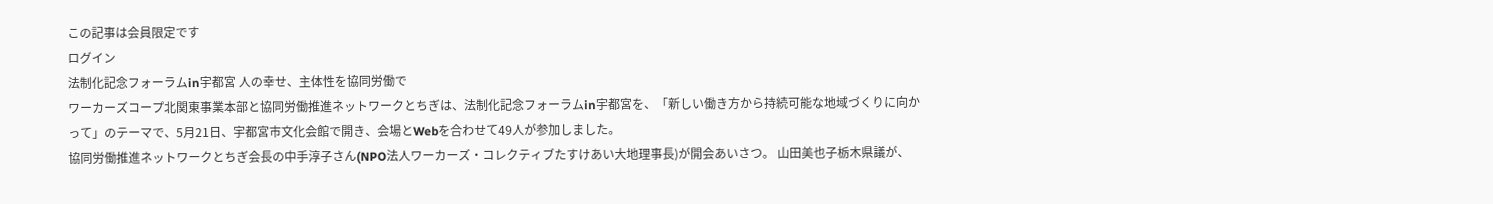この記事は会員限定です
ログイン
法制化記念フォーラムin宇都宮 人の幸せ、主体性を協同労働で
ワーカーズコープ北関東事業本部と協同労働推進ネットワークとちぎは、法制化記念フォーラムin宇都宮を、「新しい働き方から持続可能な地域づくりに向かって」のテーマで、5月21日、宇都宮市文化会館で開き、会場とWebを合わせて49人が参加しました。
協同労働推進ネットワークとちぎ会長の中手淳子さん(NPO法人ワーカーズ・コレクティブたすけあい大地理事長)が開会あいさつ。 山田美也子栃木県議が、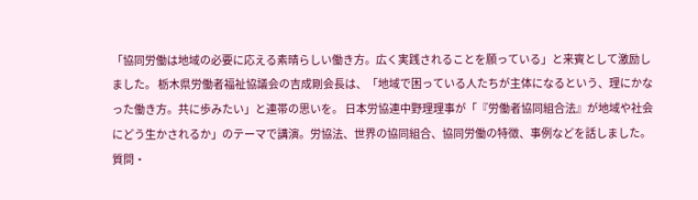「協同労働は地域の必要に応える素晴らしい働き方。広く実践されることを願っている」と来賓として激励しました。 栃木県労働者福祉協議会の吉成剛会長は、「地域で困っている人たちが主体になるという、理にかなった働き方。共に歩みたい」と連帯の思いを。 日本労協連中野理理事が「『労働者協同組合法』が地域や社会にどう生かされるか」のテーマで講演。労協法、世界の協同組合、協同労働の特徴、事例などを話しました。 質問・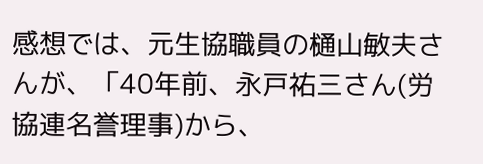感想では、元生協職員の樋山敏夫さんが、「40年前、永戸祐三さん(労協連名誉理事)から、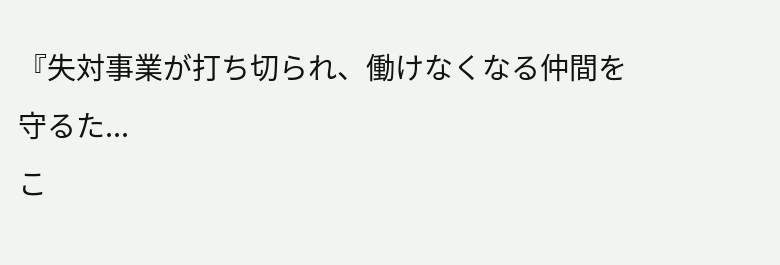『失対事業が打ち切られ、働けなくなる仲間を守るた...
こ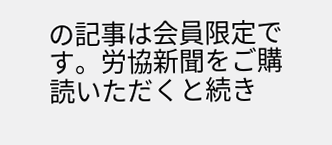の記事は会員限定です。労協新聞をご購読いただくと続き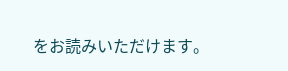をお読みいただけます。